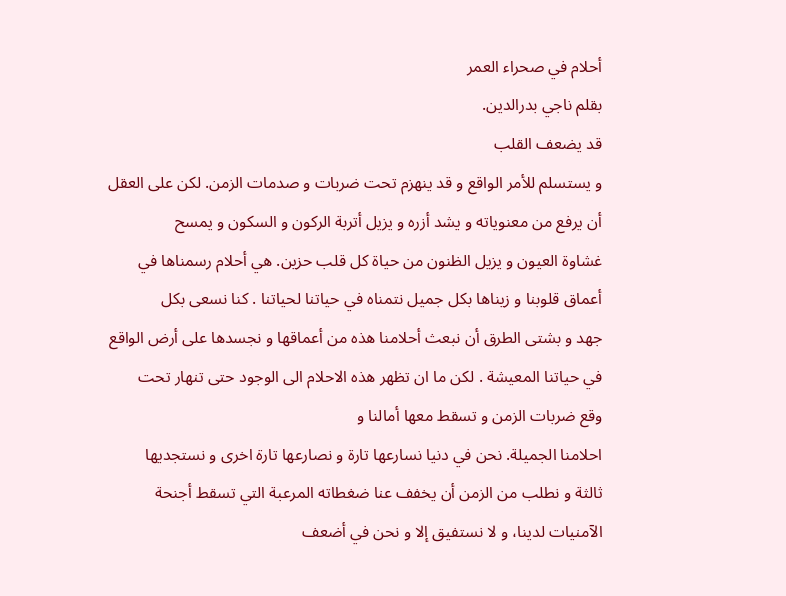أحلام في صحراء العمر
بقلم ناجي بدرالدين.
قد يضعف القلب
و يستسلم للأمر الواقع و قد ينهزم تحت ضربات و صدمات الزمن. لكن على العقل
أن يرفع من معنوياته و يشد أزره و يزيل أتربة الركون و السكون و يمسح
غشاوة العيون و يزيل الظنون من حياة كل قلب حزين. هي أحلام رسمناها في
أعماق قلوبنا و زيناها بكل جميل نتمناه في حياتنا لحياتنا . كنا نسعى بكل
جهد و بشتى الطرق أن نبعث أحلامنا هذه من أعماقها و نجسدها على أرض الواقع
في حياتنا المعيشة . لكن ما ان تظهر هذه الاحلام الى الوجود حتى تنهار تحت
وقع ضربات الزمن و تسقط معها أمالنا و
احلامنا الجميلة. نحن في دنيا نسارعها تارة و نصارعها تارة اخرى و نستجديها
ثالثة و نطلب من الزمن أن يخفف عنا ضغطاته المرعبة التي تسقط أجنحة
الآمنيات لدينا، و لا نستفيق إلا و نحن في أضعف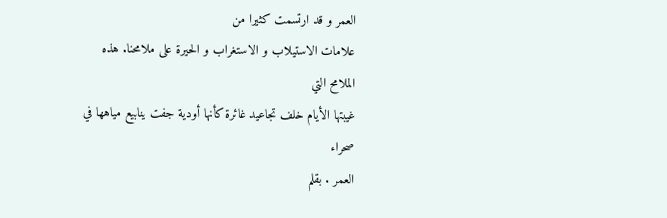العمر و قد ارتسمت كثيرا من
علامات الاستيلاب و الاستغراب و الحيرة على ملامحنا. هذه الملامح التي
غيبتها الأيام خلف تجاعيد غائرة كأنها أودية جفت ينابيع مياهها في صحراء
العمر . بقلم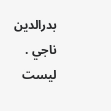بدرالدين ناجي .
ليست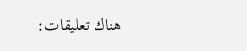هناك تعليقات: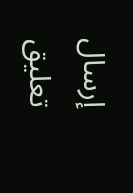إرسال تعليق